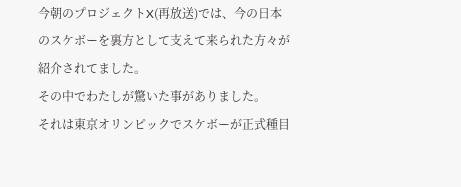今朝のプロジェクトX(再放送)では、今の日本のスケボーを裏方として支えて来られた方々が紹介されてました。
その中でわたしが驚いた事がありました。
それは東京オリンピックでスケボーが正式種目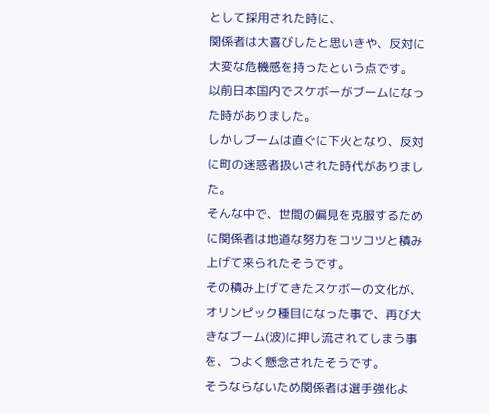として採用された時に、
関係者は大喜びしたと思いきや、反対に大変な危機感を持ったという点です。
以前日本国内でスケボーがブームになった時がありました。
しかしブームは直ぐに下火となり、反対に町の迷惑者扱いされた時代がありました。
そんな中で、世間の偏見を克服するために関係者は地道な努力をコツコツと積み上げて来られたそうです。
その積み上げてきたスケボーの文化が、オリンピック種目になった事で、再び大きなブーム(波)に押し流されてしまう事を、つよく懸念されたそうです。
そうならないため関係者は選手強化よ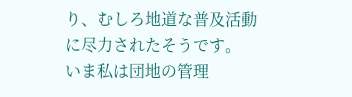り、むしろ地道な普及活動に尽力されたそうです。
いま私は団地の管理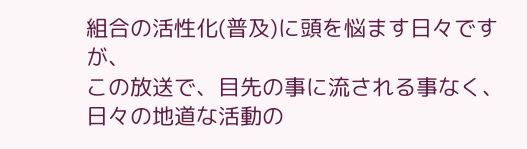組合の活性化(普及)に頭を悩ます日々ですが、
この放送で、目先の事に流される事なく、日々の地道な活動の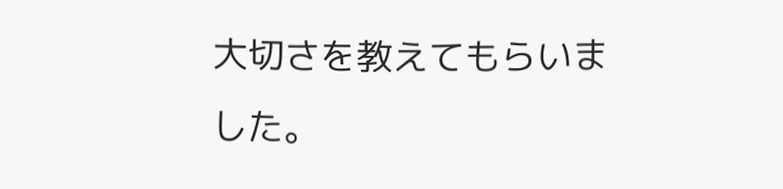大切さを教えてもらいました。